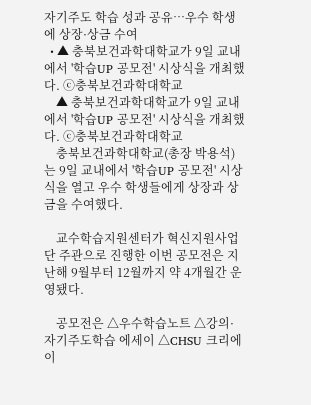자기주도 학습 성과 공유…우수 학생에 상장·상금 수여
  • ▲ 충북보건과학대학교가 9일 교내에서 '학습UP 공모전' 시상식을 개최했다. ⓒ충북보건과학대학교
    ▲ 충북보건과학대학교가 9일 교내에서 '학습UP 공모전' 시상식을 개최했다. ⓒ충북보건과학대학교
    충북보건과학대학교(총장 박용석)는 9일 교내에서 '학습UP 공모전' 시상식을 열고 우수 학생들에게 상장과 상금을 수여했다.

    교수학습지원센터가 혁신지원사업단 주관으로 진행한 이번 공모전은 지난해 9월부터 12월까지 약 4개월간 운영됐다.

    공모전은 △우수학습노트 △강의·자기주도학습 에세이 △CHSU 크리에이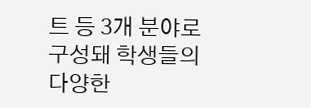트 등 3개 분야로 구성돼 학생들의 다양한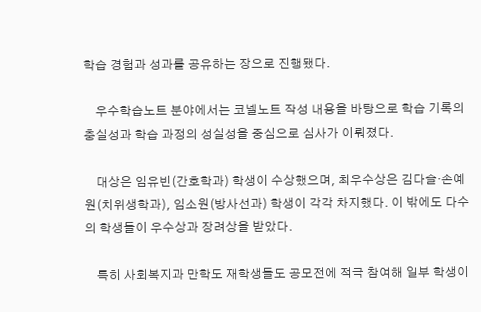학습 경험과 성과를 공유하는 장으로 진행됐다.

    우수학습노트 분야에서는 코넬노트 작성 내용을 바탕으로 학습 기록의 충실성과 학습 과정의 성실성을 중심으로 심사가 이뤄졌다.

    대상은 임유빈(간호학과) 학생이 수상했으며, 최우수상은 김다슬·손예원(치위생학과), 임소원(방사선과) 학생이 각각 차지했다. 이 밖에도 다수의 학생들이 우수상과 장려상을 받았다.

    특히 사회복지과 만학도 재학생들도 공모전에 적극 참여해 일부 학생이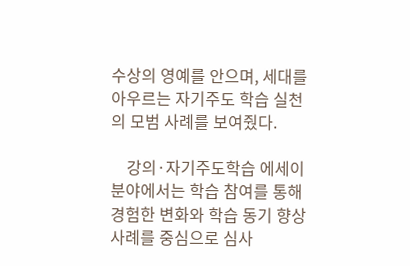수상의 영예를 안으며, 세대를 아우르는 자기주도 학습 실천의 모범 사례를 보여줬다.

    강의·자기주도학습 에세이 분야에서는 학습 참여를 통해 경험한 변화와 학습 동기 향상 사례를 중심으로 심사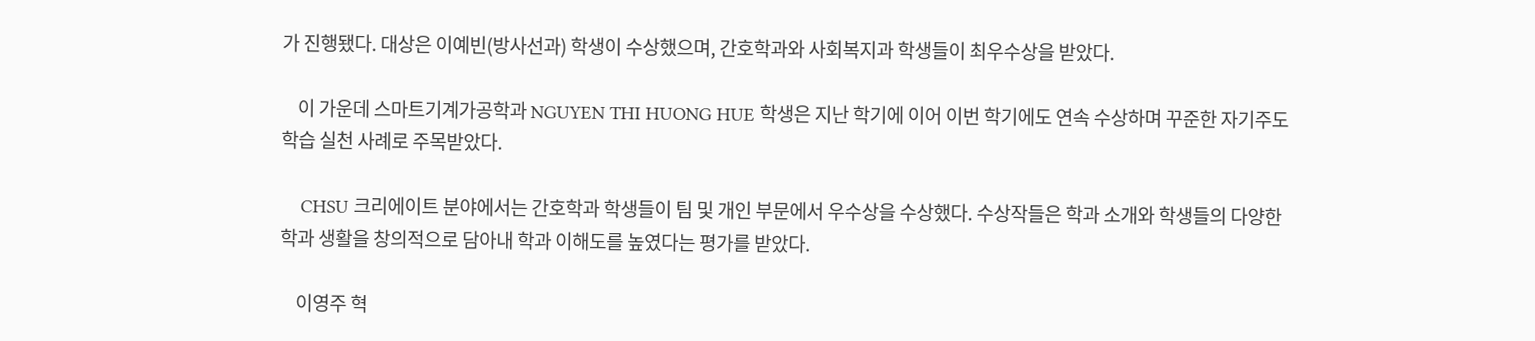가 진행됐다. 대상은 이예빈(방사선과) 학생이 수상했으며, 간호학과와 사회복지과 학생들이 최우수상을 받았다.

    이 가운데 스마트기계가공학과 NGUYEN THI HUONG HUE 학생은 지난 학기에 이어 이번 학기에도 연속 수상하며 꾸준한 자기주도 학습 실천 사례로 주목받았다.

    CHSU 크리에이트 분야에서는 간호학과 학생들이 팀 및 개인 부문에서 우수상을 수상했다. 수상작들은 학과 소개와 학생들의 다양한 학과 생활을 창의적으로 담아내 학과 이해도를 높였다는 평가를 받았다.

    이영주 혁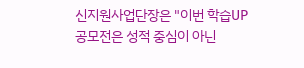신지원사업단장은 "이번 학습UP 공모전은 성적 중심이 아닌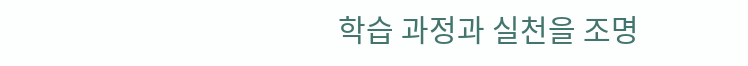학습 과정과 실천을 조명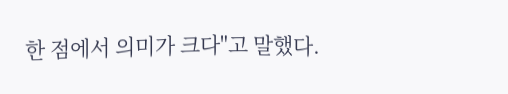한 점에서 의미가 크다"고 말했다.